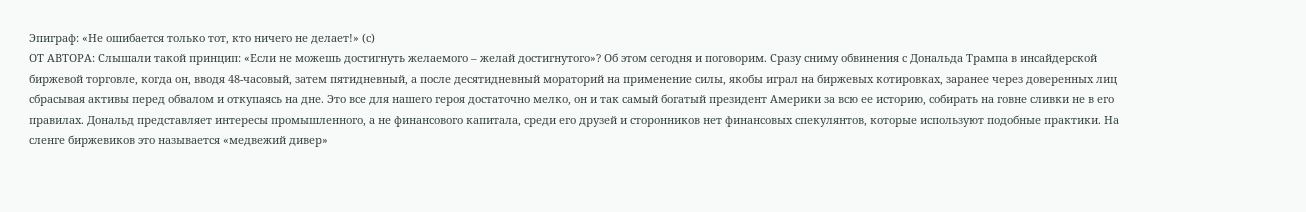Эпиграф: «Не ошибается только тот, кто ничего не делает!» (с)
ОТ АВТОРА: Слышали такой принцип: «Если не можешь достигнуть желаемого – желай достигнутого»? Об этом сегодня и поговорим. Сразу сниму обвинения с Дональда Трампа в инсайдерской биржевой торговле, когда он, вводя 48-часовый, затем пятидневный, а после десятидневный мораторий на применение силы, якобы играл на биржевых котировках, заранее через доверенных лиц сбрасывая активы перед обвалом и откупаясь на дне. Это все для нашего героя достаточно мелко, он и так самый богатый президент Америки за всю ее историю, собирать на говне сливки не в его правилах. Дональд представляет интересы промышленного, а не финансового капитала, среди его друзей и сторонников нет финансовых спекулянтов, которые используют подобные практики. На сленге биржевиков это называется «медвежий дивер»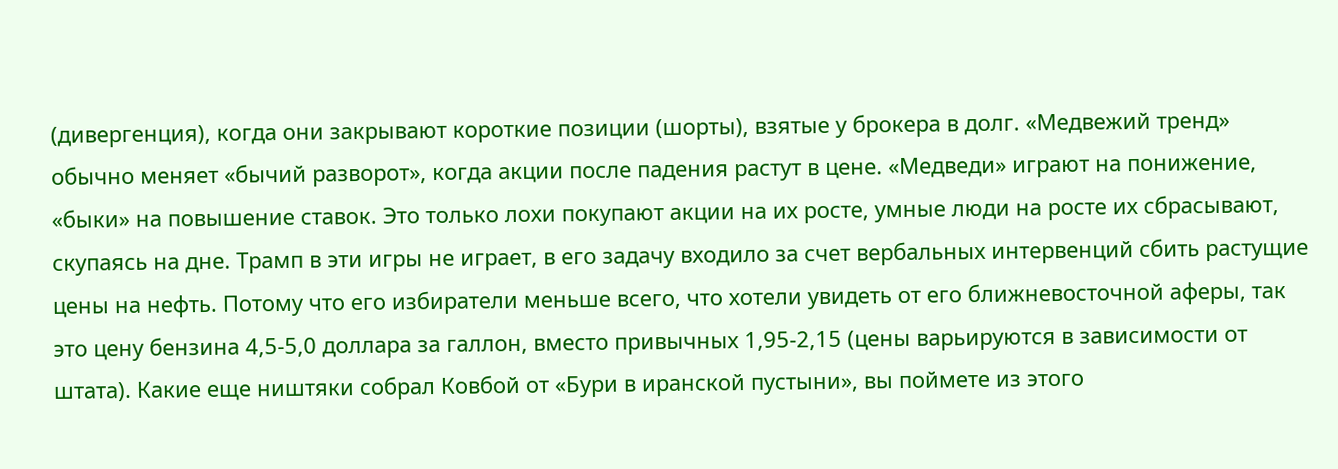(дивергенция), когда они закрывают короткие позиции (шорты), взятые у брокера в долг. «Медвежий тренд» обычно меняет «бычий разворот», когда акции после падения растут в цене. «Медведи» играют на понижение, «быки» на повышение ставок. Это только лохи покупают акции на их росте, умные люди на росте их сбрасывают, скупаясь на дне. Трамп в эти игры не играет, в его задачу входило за счет вербальных интервенций сбить растущие цены на нефть. Потому что его избиратели меньше всего, что хотели увидеть от его ближневосточной аферы, так это цену бензина 4,5-5,0 доллара за галлон, вместо привычных 1,95-2,15 (цены варьируются в зависимости от штата). Какие еще ништяки собрал Ковбой от «Бури в иранской пустыни», вы поймете из этого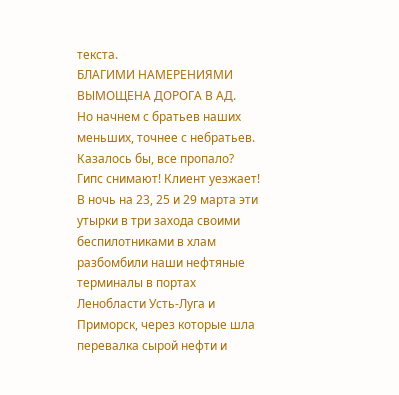текста.
БЛАГИМИ НАМЕРЕНИЯМИ ВЫМОЩЕНА ДОРОГА В АД.
Но начнем с братьев наших меньших, точнее с небратьев. Казалось бы, все пропало? Гипс снимают! Клиент уезжает! В ночь на 23, 25 и 29 марта эти утырки в три захода своими беспилотниками в хлам разбомбили наши нефтяные терминалы в портах Ленобласти Усть-Луга и Приморск, через которые шла перевалка сырой нефти и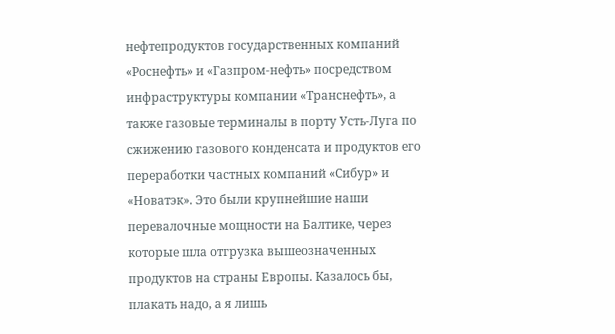нефтепродуктов государственных компаний «Роснефть» и «Газпром-нефть» посредством инфраструктуры компании «Транснефть», а также газовые терминалы в порту Усть-Луга по сжижению газового конденсата и продуктов его переработки частных компаний «Сибур» и «Новатэк». Это были крупнейшие наши перевалочные мощности на Балтике, через которые шла отгрузка вышеозначенных продуктов на страны Европы. Казалось бы, плакать надо, а я лишь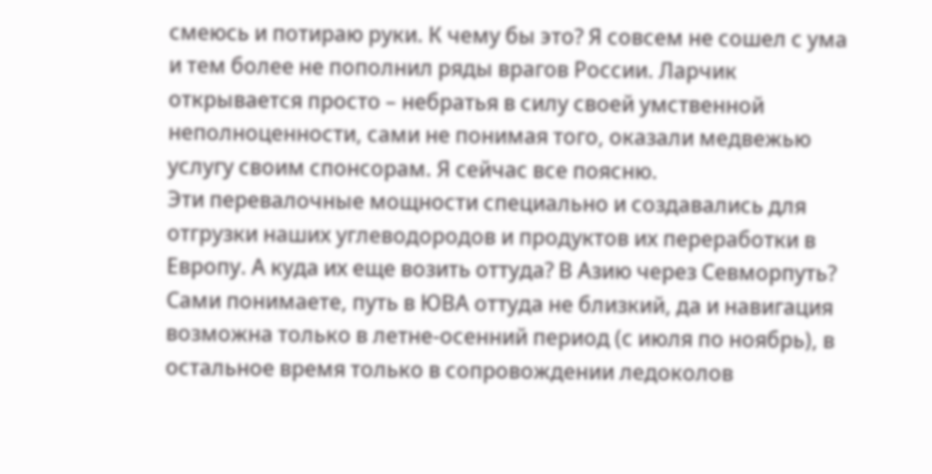смеюсь и потираю руки. К чему бы это? Я совсем не сошел с ума и тем более не пополнил ряды врагов России. Ларчик открывается просто – небратья в силу своей умственной неполноценности, сами не понимая того, оказали медвежью услугу своим спонсорам. Я сейчас все поясню.
Эти перевалочные мощности специально и создавались для отгрузки наших углеводородов и продуктов их переработки в Европу. А куда их еще возить оттуда? В Азию через Севморпуть? Сами понимаете, путь в ЮВА оттуда не близкий, да и навигация возможна только в летне-осенний период (с июля по ноябрь), в остальное время только в сопровождении ледоколов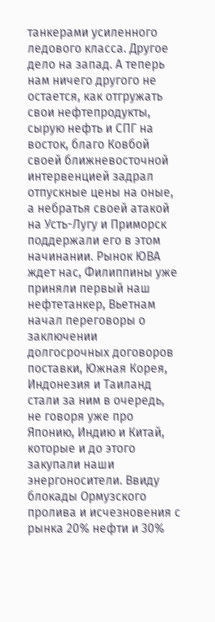танкерами усиленного ледового класса. Другое дело на запад. А теперь нам ничего другого не остается, как отгружать свои нефтепродукты, сырую нефть и СПГ на восток, благо Ковбой своей ближневосточной интервенцией задрал отпускные цены на оные, а небратья своей атакой на Усть-Лугу и Приморск поддержали его в этом начинании. Рынок ЮВА ждет нас, Филиппины уже приняли первый наш нефтетанкер, Вьетнам начал переговоры о заключении долгосрочных договоров поставки, Южная Корея, Индонезия и Таиланд стали за ним в очередь, не говоря уже про Японию, Индию и Китай, которые и до этого закупали наши энергоносители. Ввиду блокады Ормузского пролива и исчезновения с рынка 20% нефти и 30%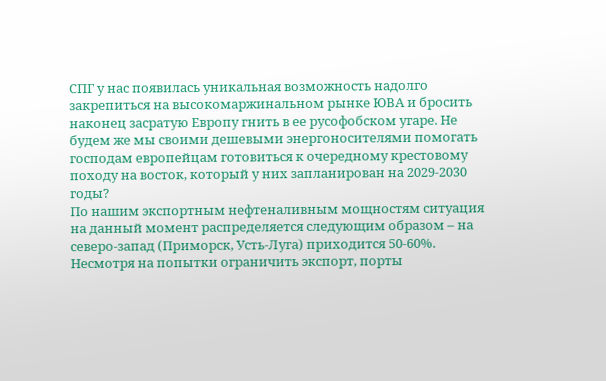СПГ у нас появилась уникальная возможность надолго закрепиться на высокомаржинальном рынке ЮВА и бросить наконец засратую Европу гнить в ее русофобском угаре. Не будем же мы своими дешевыми энергоносителями помогать господам европейцам готовиться к очередному крестовому походу на восток, который у них запланирован на 2029-2030 годы?
По нашим экспортным нефтеналивным мощностям ситуация на данный момент распределяется следующим образом – на северо-запад (Приморск, Усть-Луга) приходится 50-60%. Несмотря на попытки ограничить экспорт, порты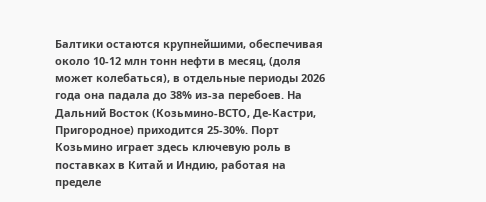Балтики остаются крупнейшими, обеспечивая около 10-12 млн тонн нефти в месяц, (доля может колебаться), в отдельные периоды 2026 года она падала до 38% из-за перебоев. На Дальний Восток (Козьмино-ВСТО, Де-Кастри, Пригородное) приходится 25-30%. Порт Козьмино играет здесь ключевую роль в поставках в Китай и Индию, работая на пределе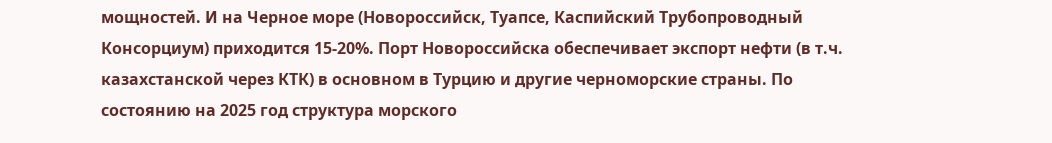мощностей. И на Черное море (Новороссийск, Туапсе, Каспийский Трубопроводный Консорциум) приходится 15-20%. Порт Новороссийска обеспечивает экспорт нефти (в т.ч. казахстанской через КТК) в основном в Турцию и другие черноморские страны. По состоянию на 2025 год структура морского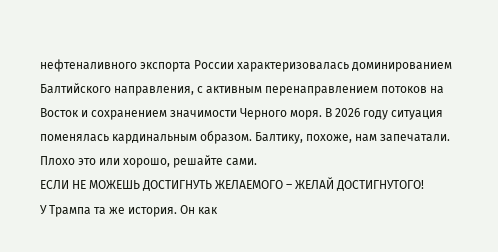нефтеналивного экспорта России характеризовалась доминированием Балтийского направления, с активным перенаправлением потоков на Восток и сохранением значимости Черного моря. В 2026 году ситуация поменялась кардинальным образом. Балтику, похоже, нам запечатали. Плохо это или хорошо, решайте сами.
ЕСЛИ НЕ МОЖЕШЬ ДОСТИГНУТЬ ЖЕЛАЕМОГО – ЖЕЛАЙ ДОСТИГНУТОГО!
У Трампа та же история. Он как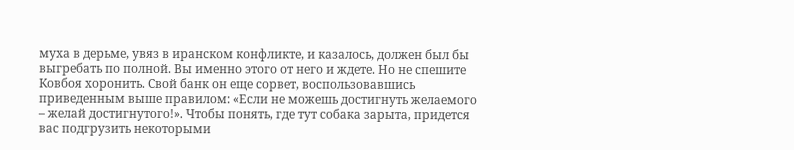муха в дерьме, увяз в иранском конфликте, и казалось, должен был бы выгребать по полной. Вы именно этого от него и ждете. Но не спешите Ковбоя хоронить. Свой банк он еще сорвет, воспользовавшись приведенным выше правилом: «Если не можешь достигнуть желаемого – желай достигнутого!». Чтобы понять, где тут собака зарыта, придется вас подгрузить некоторыми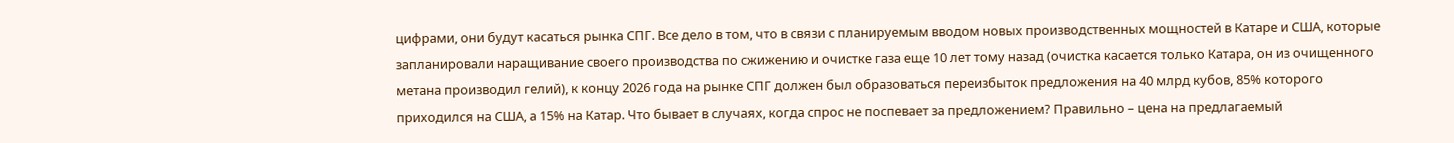цифрами, они будут касаться рынка СПГ. Все дело в том, что в связи с планируемым вводом новых производственных мощностей в Катаре и США, которые запланировали наращивание своего производства по сжижению и очистке газа еще 10 лет тому назад (очистка касается только Катара, он из очищенного метана производил гелий), к концу 2026 года на рынке СПГ должен был образоваться переизбыток предложения на 40 млрд кубов, 85% которого приходился на США, а 15% на Катар. Что бывает в случаях, когда спрос не поспевает за предложением? Правильно – цена на предлагаемый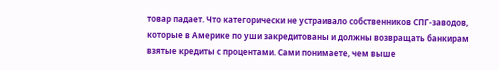товар падает. Что категорически не устраивало собственников СПГ-заводов, которые в Америке по уши закредитованы и должны возвращать банкирам взятые кредиты с процентами. Сами понимаете, чем выше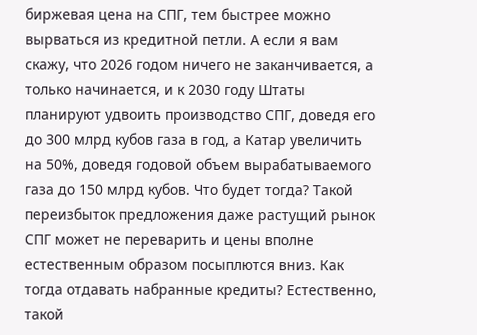биржевая цена на СПГ, тем быстрее можно вырваться из кредитной петли. А если я вам скажу, что 2026 годом ничего не заканчивается, а только начинается, и к 2030 году Штаты планируют удвоить производство СПГ, доведя его до 300 млрд кубов газа в год, а Катар увеличить на 50%, доведя годовой объем вырабатываемого газа до 150 млрд кубов. Что будет тогда? Такой переизбыток предложения даже растущий рынок СПГ может не переварить и цены вполне естественным образом посыплются вниз. Как тогда отдавать набранные кредиты? Естественно, такой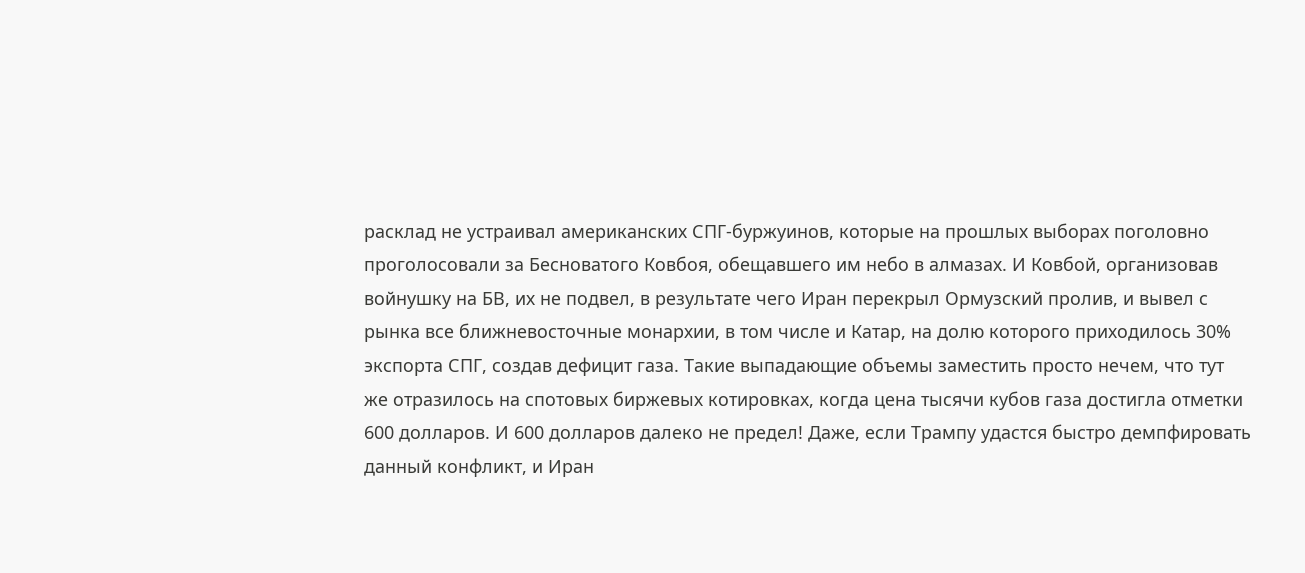расклад не устраивал американских СПГ-буржуинов, которые на прошлых выборах поголовно проголосовали за Бесноватого Ковбоя, обещавшего им небо в алмазах. И Ковбой, организовав войнушку на БВ, их не подвел, в результате чего Иран перекрыл Ормузский пролив, и вывел с рынка все ближневосточные монархии, в том числе и Катар, на долю которого приходилось 30% экспорта СПГ, создав дефицит газа. Такие выпадающие объемы заместить просто нечем, что тут же отразилось на спотовых биржевых котировках, когда цена тысячи кубов газа достигла отметки 600 долларов. И 600 долларов далеко не предел! Даже, если Трампу удастся быстро демпфировать данный конфликт, и Иран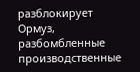разблокирует Ормуз, разбомбленные производственные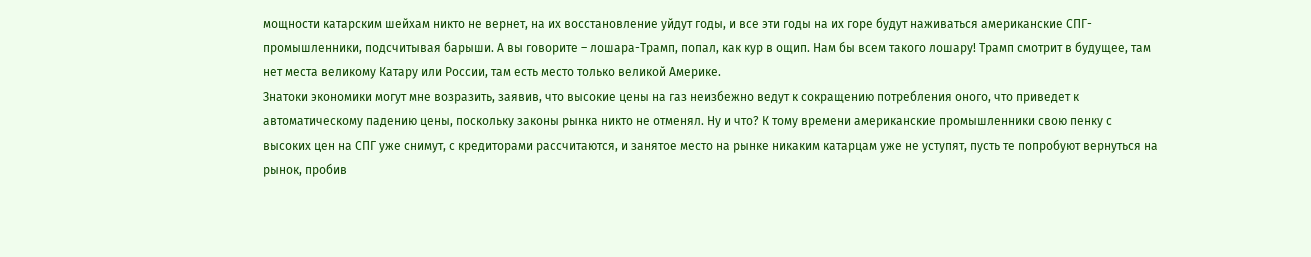мощности катарским шейхам никто не вернет, на их восстановление уйдут годы, и все эти годы на их горе будут наживаться американские СПГ-промышленники, подсчитывая барыши. А вы говорите – лошара-Трамп, попал, как кур в ощип. Нам бы всем такого лошару! Трамп смотрит в будущее, там нет места великому Катару или России, там есть место только великой Америке.
Знатоки экономики могут мне возразить, заявив, что высокие цены на газ неизбежно ведут к сокращению потребления оного, что приведет к автоматическому падению цены, поскольку законы рынка никто не отменял. Ну и что? К тому времени американские промышленники свою пенку с высоких цен на СПГ уже снимут, с кредиторами рассчитаются, и занятое место на рынке никаким катарцам уже не уступят, пусть те попробуют вернуться на рынок, пробив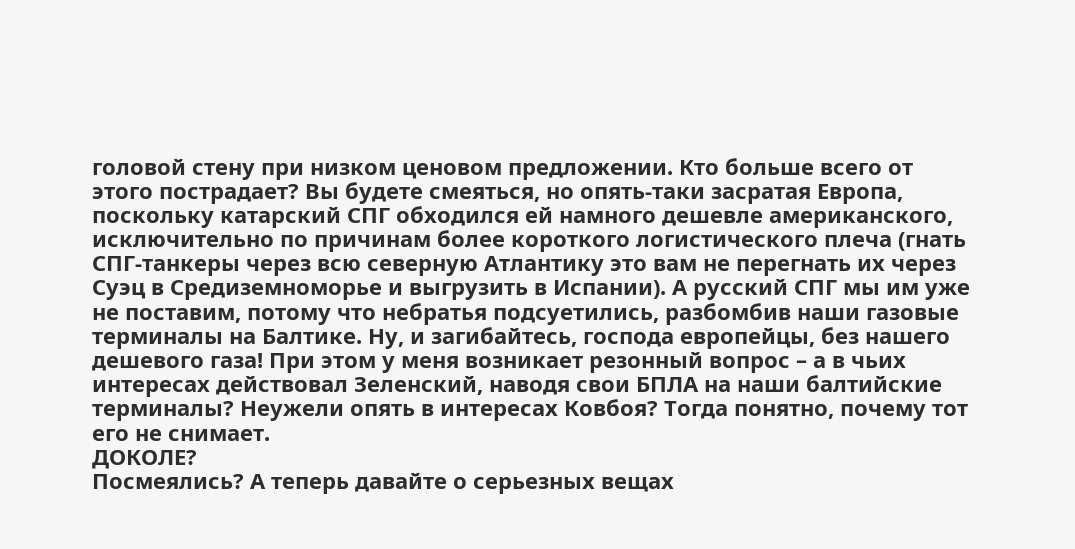головой стену при низком ценовом предложении. Кто больше всего от этого пострадает? Вы будете смеяться, но опять-таки засратая Европа, поскольку катарский СПГ обходился ей намного дешевле американского, исключительно по причинам более короткого логистического плеча (гнать СПГ-танкеры через всю северную Атлантику это вам не перегнать их через Суэц в Средиземноморье и выгрузить в Испании). А русский СПГ мы им уже не поставим, потому что небратья подсуетились, разбомбив наши газовые терминалы на Балтике. Ну, и загибайтесь, господа европейцы, без нашего дешевого газа! При этом у меня возникает резонный вопрос – а в чьих интересах действовал Зеленский, наводя свои БПЛА на наши балтийские терминалы? Неужели опять в интересах Ковбоя? Тогда понятно, почему тот его не снимает.
ДОКОЛЕ?
Посмеялись? А теперь давайте о серьезных вещах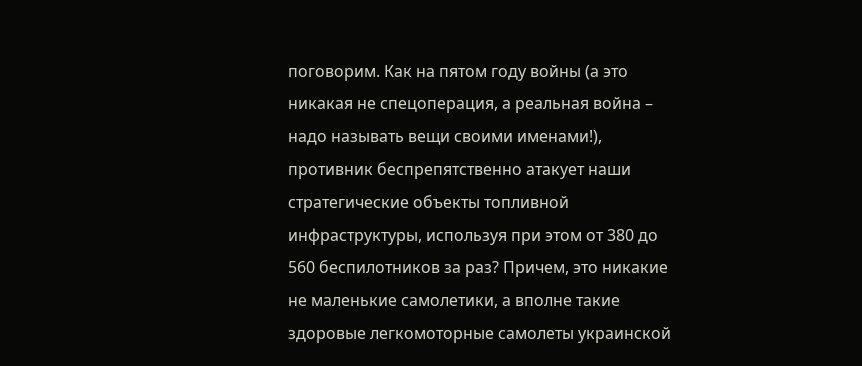поговорим. Как на пятом году войны (а это никакая не спецоперация, а реальная война – надо называть вещи своими именами!), противник беспрепятственно атакует наши стратегические объекты топливной инфраструктуры, используя при этом от 380 до 560 беспилотников за раз? Причем, это никакие не маленькие самолетики, а вполне такие здоровые легкомоторные самолеты украинской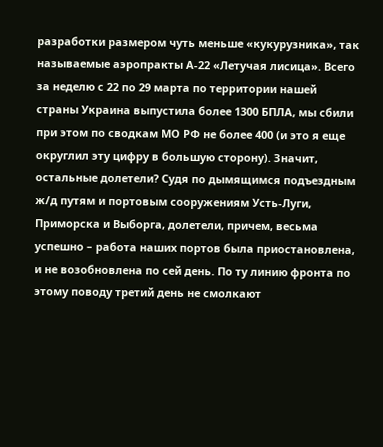разработки размером чуть меньше «кукурузника», так называемые аэропракты А-22 «Летучая лисица». Всего за неделю с 22 по 29 марта по территории нашей страны Украина выпустила более 1300 БПЛА, мы сбили при этом по сводкам МО РФ не более 400 (и это я еще округлил эту цифру в большую сторону). Значит, остальные долетели? Судя по дымящимся подъездным ж/д путям и портовым сооружениям Усть-Луги, Приморска и Выборга, долетели, причем, весьма успешно – работа наших портов была приостановлена, и не возобновлена по сей день. По ту линию фронта по этому поводу третий день не смолкают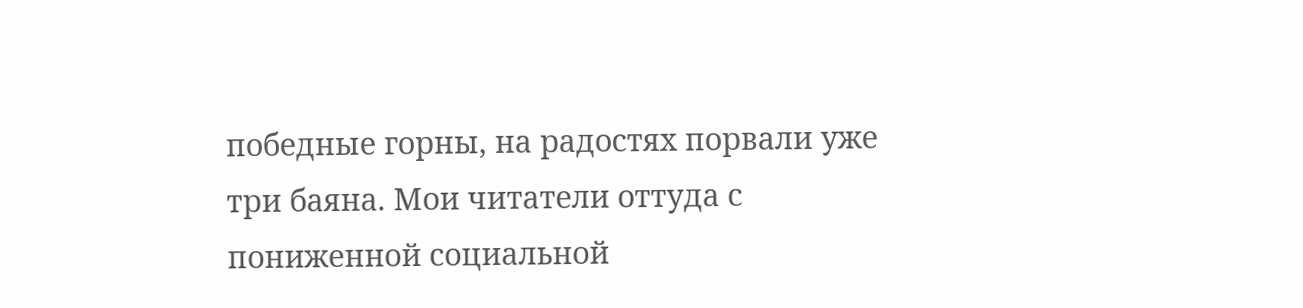победные горны, на радостях порвали уже три баяна. Мои читатели оттуда с пониженной социальной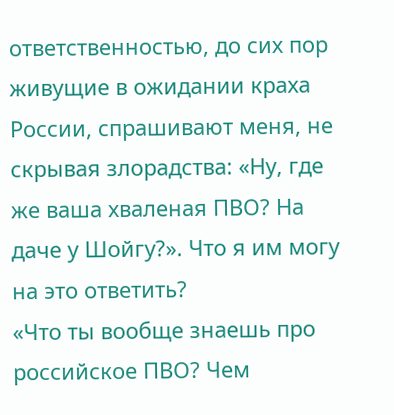ответственностью, до сих пор живущие в ожидании краха России, спрашивают меня, не скрывая злорадства: «Ну, где же ваша хваленая ПВО? На даче у Шойгу?». Что я им могу на это ответить?
«Что ты вообще знаешь про российское ПВО? Чем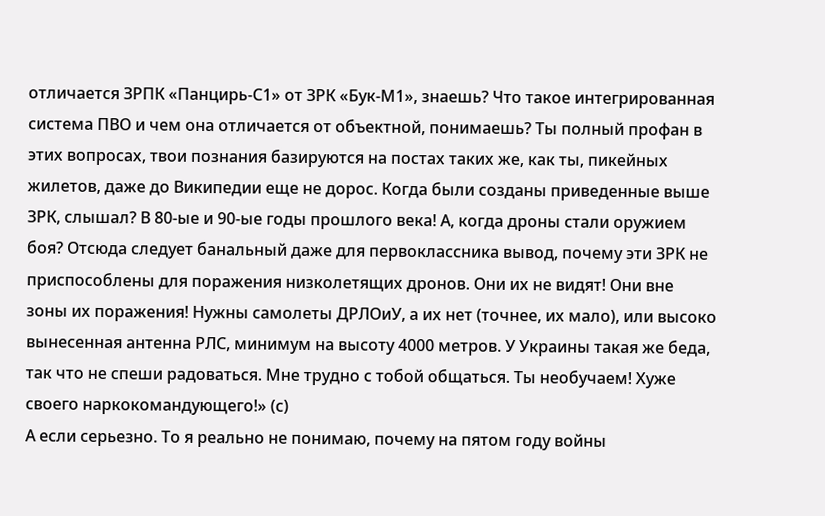отличается ЗРПК «Панцирь-С1» от ЗРК «Бук-М1», знаешь? Что такое интегрированная система ПВО и чем она отличается от объектной, понимаешь? Ты полный профан в этих вопросах, твои познания базируются на постах таких же, как ты, пикейных жилетов, даже до Википедии еще не дорос. Когда были созданы приведенные выше ЗРК, слышал? В 80-ые и 90-ые годы прошлого века! А, когда дроны стали оружием боя? Отсюда следует банальный даже для первоклассника вывод, почему эти ЗРК не приспособлены для поражения низколетящих дронов. Они их не видят! Они вне зоны их поражения! Нужны самолеты ДРЛОиУ, а их нет (точнее, их мало), или высоко вынесенная антенна РЛС, минимум на высоту 4000 метров. У Украины такая же беда, так что не спеши радоваться. Мне трудно с тобой общаться. Ты необучаем! Хуже своего наркокомандующего!» (с)
А если серьезно. То я реально не понимаю, почему на пятом году войны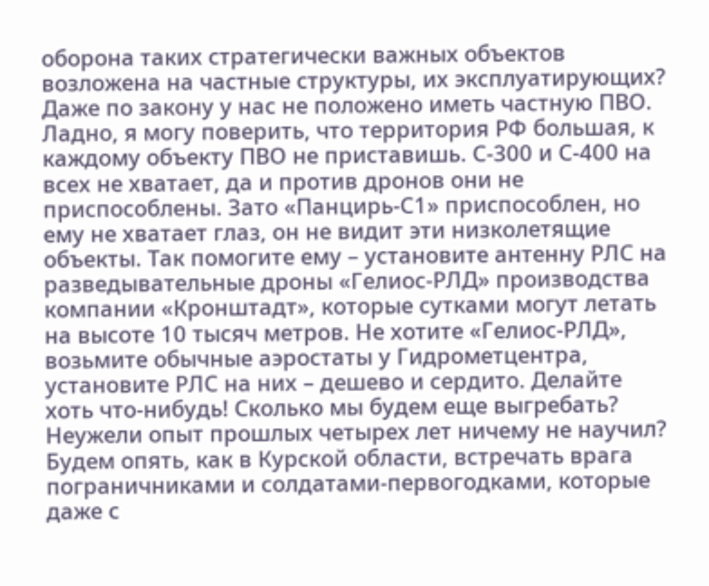оборона таких стратегически важных объектов возложена на частные структуры, их эксплуатирующих? Даже по закону у нас не положено иметь частную ПВО. Ладно, я могу поверить, что территория РФ большая, к каждому объекту ПВО не приставишь. С-300 и С-400 на всех не хватает, да и против дронов они не приспособлены. Зато «Панцирь-С1» приспособлен, но ему не хватает глаз, он не видит эти низколетящие объекты. Так помогите ему – установите антенну РЛС на разведывательные дроны «Гелиос-РЛД» производства компании «Кронштадт», которые сутками могут летать на высоте 10 тысяч метров. Не хотите «Гелиос-РЛД», возьмите обычные аэростаты у Гидрометцентра, установите РЛС на них – дешево и сердито. Делайте хоть что-нибудь! Сколько мы будем еще выгребать? Неужели опыт прошлых четырех лет ничему не научил? Будем опять, как в Курской области, встречать врага пограничниками и солдатами-первогодками, которые даже с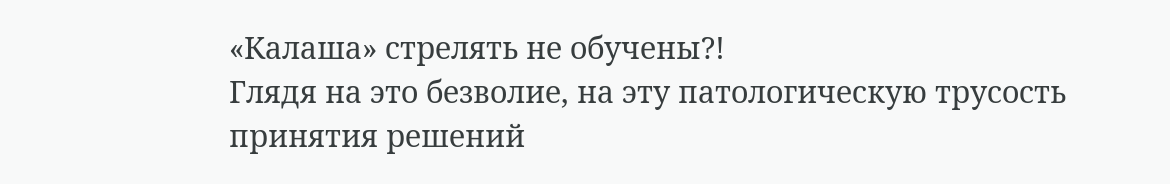«Калаша» стрелять не обучены?!
Глядя на это безволие, на эту патологическую трусость принятия решений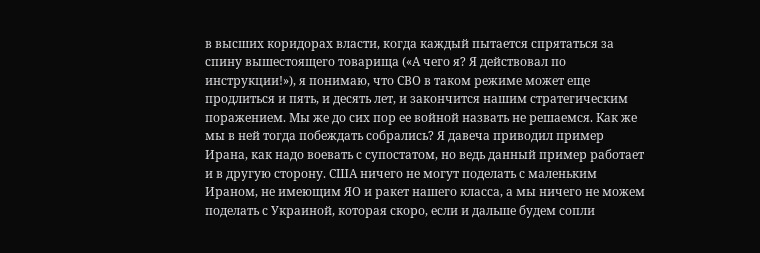в высших коридорах власти, когда каждый пытается спрятаться за спину вышестоящего товарища («А чего я? Я действовал по инструкции!»), я понимаю, что СВО в таком режиме может еще продлиться и пять, и десять лет, и закончится нашим стратегическим поражением. Мы же до сих пор ее войной назвать не решаемся. Как же мы в ней тогда побеждать собрались? Я давеча приводил пример Ирана, как надо воевать с супостатом, но ведь данный пример работает и в другую сторону. США ничего не могут поделать с маленьким Ираном, не имеющим ЯО и ракет нашего класса, а мы ничего не можем поделать с Украиной, которая скоро, если и дальше будем сопли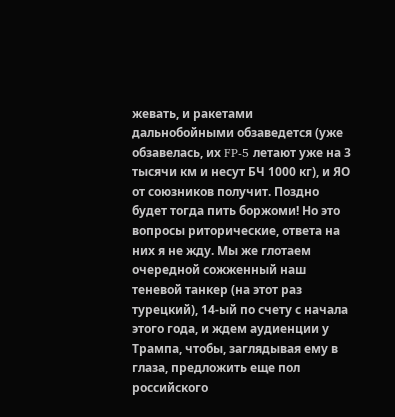жевать, и ракетами дальнобойными обзаведется (уже обзавелась, их FP-5 летают уже на 3 тысячи км и несут БЧ 1000 кг), и ЯО от союзников получит. Поздно будет тогда пить боржоми! Но это вопросы риторические, ответа на них я не жду. Мы же глотаем очередной сожженный наш теневой танкер (на этот раз турецкий), 14-ый по счету с начала этого года, и ждем аудиенции у Трампа, чтобы, заглядывая ему в глаза, предложить еще пол российского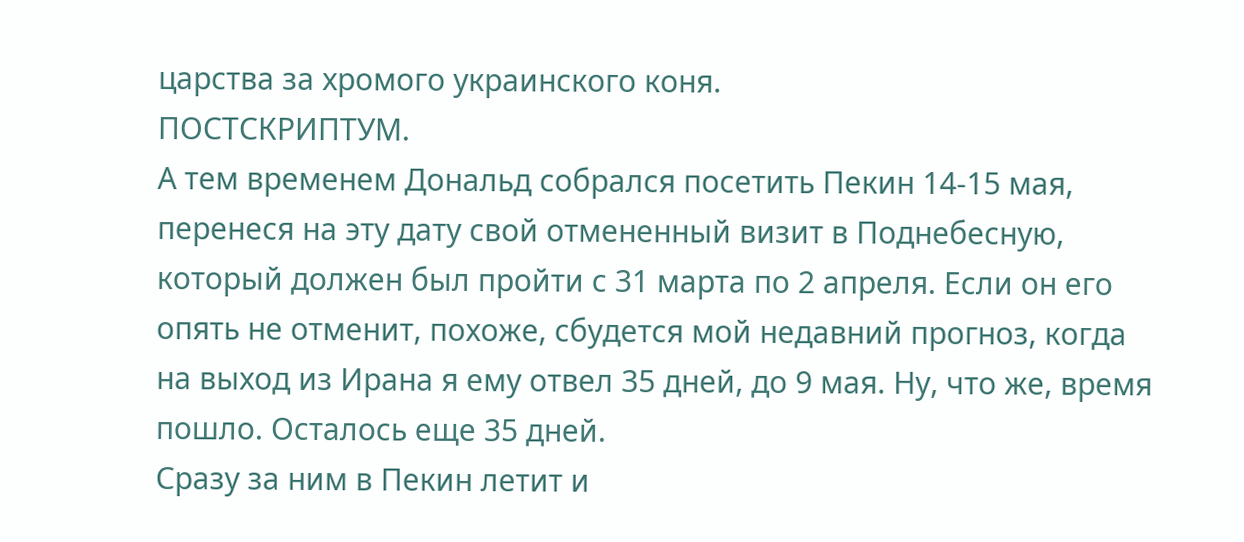царства за хромого украинского коня.
ПОСТСКРИПТУМ.
А тем временем Дональд собрался посетить Пекин 14-15 мая, перенеся на эту дату свой отмененный визит в Поднебесную, который должен был пройти с 31 марта по 2 апреля. Если он его опять не отменит, похоже, сбудется мой недавний прогноз, когда на выход из Ирана я ему отвел 35 дней, до 9 мая. Ну, что же, время пошло. Осталось еще 35 дней.
Сразу за ним в Пекин летит и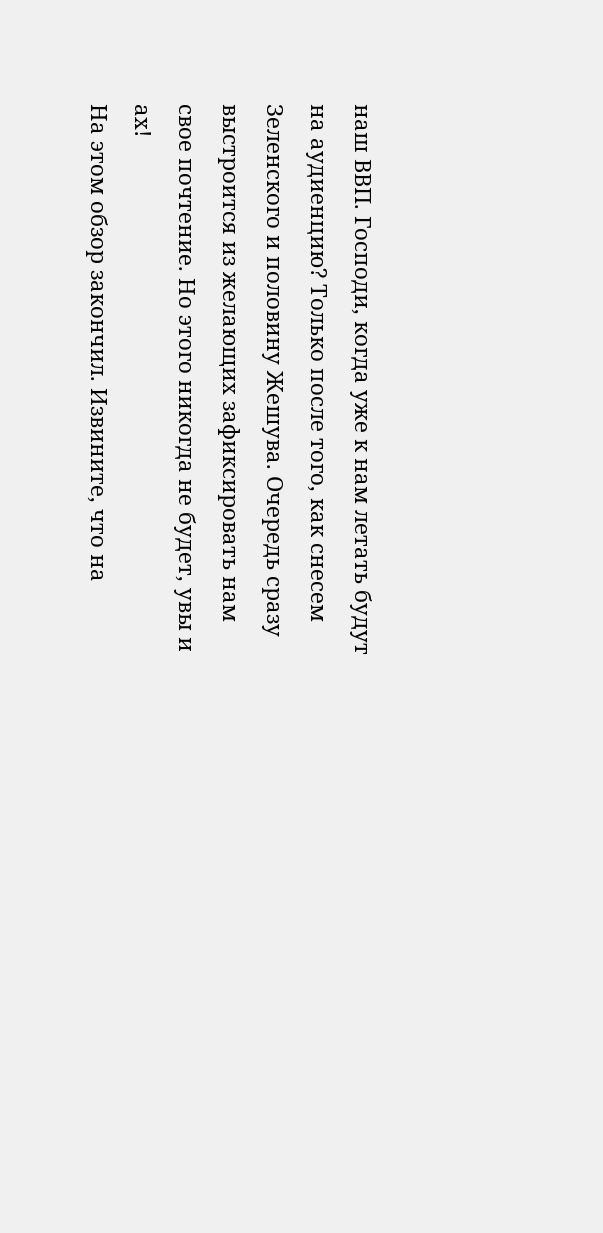наш ВВП. Господи, когда уже к нам летать будут на аудиенцию? Только после того, как снесем Зеленского и половину Жешува. Очередь сразу выстроится из желающих зафиксировать нам свое почтение. Но этого никогда не будет, увы и ах!
На этом обзор закончил. Извините, что на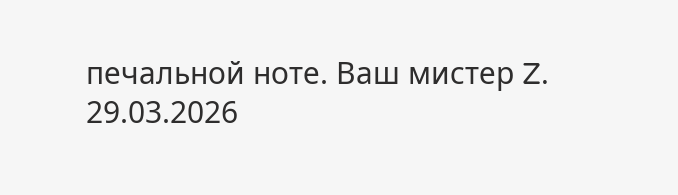печальной ноте. Ваш мистер Z.
29.03.2026